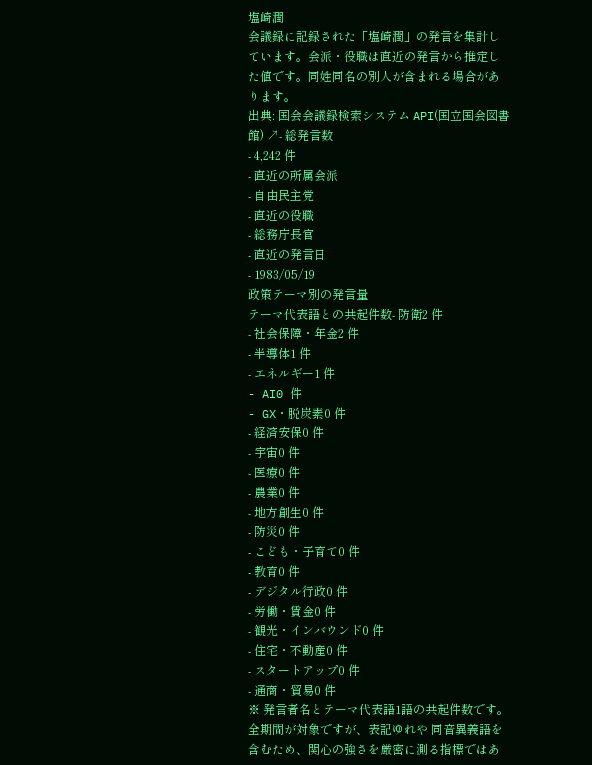塩崎潤
会議録に記録された「塩崎潤」の発言を集計しています。会派・役職は直近の発言から推定した値です。同姓同名の別人が含まれる場合があります。
出典: 国会会議録検索システム API(国立国会図書館) ↗- 総発言数
- 4,242 件
- 直近の所属会派
- 自由民主党
- 直近の役職
- 総務庁長官
- 直近の発言日
- 1983/05/19
政策テーマ別の発言量
テーマ代表語との共起件数- 防衛2 件
- 社会保障・年金2 件
- 半導体1 件
- エネルギー1 件
- AI0 件
- GX・脱炭素0 件
- 経済安保0 件
- 宇宙0 件
- 医療0 件
- 農業0 件
- 地方創生0 件
- 防災0 件
- こども・子育て0 件
- 教育0 件
- デジタル行政0 件
- 労働・賃金0 件
- 観光・インバウンド0 件
- 住宅・不動産0 件
- スタートアップ0 件
- 通商・貿易0 件
※ 発言者名とテーマ代表語1語の共起件数です。全期間が対象ですが、表記ゆれや 同音異義語を含むため、関心の強さを厳密に測る指標ではあ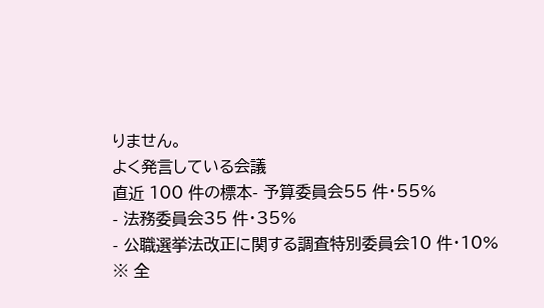りません。
よく発言している会議
直近 100 件の標本- 予算委員会55 件・55%
- 法務委員会35 件・35%
- 公職選挙法改正に関する調査特別委員会10 件・10%
※ 全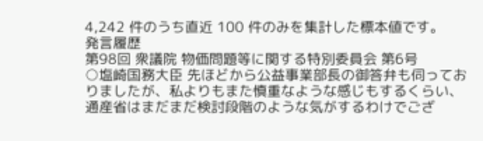4,242 件のうち直近 100 件のみを集計した標本値です。
発言履歴
第98回 衆議院 物価問題等に関する特別委員会 第6号
○塩崎国務大臣 先ほどから公益事業部長の御答弁も伺っておりましたが、私よりもまた慎重なような感じもするくらい、通産省はまだまだ検討段階のような気がするわけでござ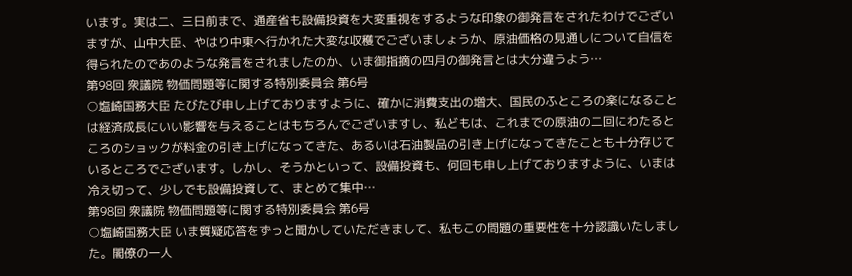います。実は二、三日前まで、通産省も設備投資を大変重視をするような印象の御発言をされたわけでございますが、山中大臣、やはり中東へ行かれた大変な収穫でございましょうか、原油価格の見通しについて自信を得られたのであのような発言をされましたのか、いま御指摘の四月の御発言とは大分違うよう…
第98回 衆議院 物価問題等に関する特別委員会 第6号
○塩崎国務大臣 たびたび申し上げておりますように、確かに消費支出の増大、国民のふところの楽になることは経済成長にいい影響を与えることはもちろんでございますし、私どもは、これまでの原油の二回にわたるところのショックが料金の引き上げになってきた、あるいは石油製品の引き上げになってきたことも十分存じているところでございます。しかし、そうかといって、設備投資も、何回も申し上げておりますように、いまは冷え切って、少しでも設備投資して、まとめて集中…
第98回 衆議院 物価問題等に関する特別委員会 第6号
○塩崎国務大臣 いま質疑応答をずっと聞かしていただきまして、私もこの問題の重要性を十分認識いたしました。閣僚の一人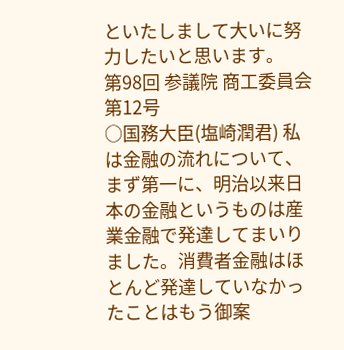といたしまして大いに努力したいと思います。
第98回 参議院 商工委員会 第12号
○国務大臣(塩崎潤君) 私は金融の流れについて、まず第一に、明治以来日本の金融というものは産業金融で発達してまいりました。消費者金融はほとんど発達していなかったことはもう御案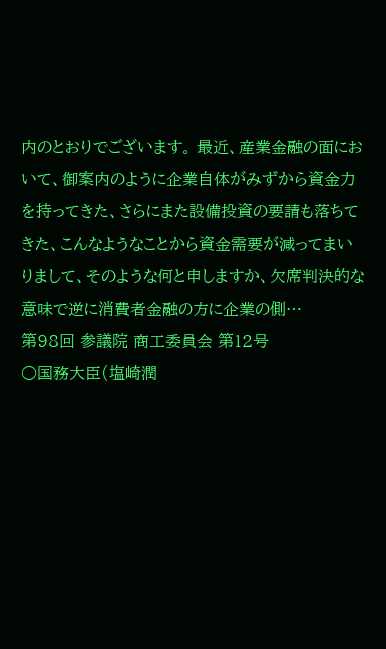内のとおりでございます。 最近、産業金融の面において、御案内のように企業自体がみずから資金力を持ってきた、さらにまた設備投資の要請も落ちてきた、こんなようなことから資金需要が減ってまいりまして、そのような何と申しますか、欠席判決的な意味で逆に消費者金融の方に企業の側…
第98回 参議院 商工委員会 第12号
○国務大臣(塩崎潤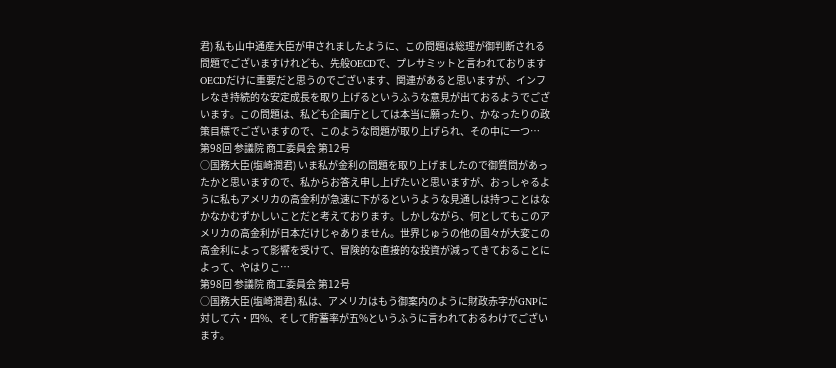君) 私も山中通産大臣が申されましたように、この問題は総理が御判断される問題でございますけれども、先般OECDで、プレサミットと言われておりますOECDだけに重要だと思うのでございます、関連があると思いますが、インフレなき持続的な安定成長を取り上げるというふうな意見が出ておるようでございます。この問題は、私ども企画庁としては本当に願ったり、かなったりの政策目標でございますので、このような問題が取り上げられ、その中に一つ…
第98回 参議院 商工委員会 第12号
○国務大臣(塩崎潤君) いま私が金利の問題を取り上げましたので御質問があったかと思いますので、私からお答え申し上げたいと思いますが、おっしゃるように私もアメリカの高金利が急速に下がるというような見通しは持つことはなかなかむずかしいことだと考えております。しかしながら、何としてもこのアメリカの高金利が日本だけじゃありません。世界じゅうの他の国々が大変この高金利によって影響を受けて、冒険的な直接的な投資が減ってきておることによって、やはりこ…
第98回 参議院 商工委員会 第12号
○国務大臣(塩崎潤君) 私は、アメリカはもう御案内のように財政赤字がGNPに対して六・四%、そして貯蓄率が五%というふうに言われておるわけでございます。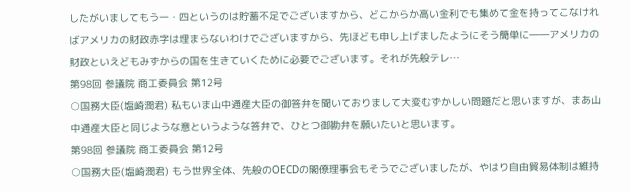したがいましてもう一・四というのは貯蓄不足でございますから、どこからか高い金利でも集めて金を持ってこなければアメリカの財政赤字は埋まらないわけでございますから、先ほども申し上げましたようにそう簡単に――アメリカの財政といえどもみずからの国を生きていくために必要でございます。それが先般テレ…
第98回 参議院 商工委員会 第12号
○国務大臣(塩崎潤君) 私もいま山中通産大臣の御答弁を聞いておりまして大変むずかしい問題だと思いますが、まあ山中通産大臣と同じような意というような答弁で、ひとつ御勘弁を願いたいと思います。
第98回 参議院 商工委員会 第12号
○国務大臣(塩崎潤君) もう世界全体、先般のOECDの閣僚理事会もそうでございましたが、やはり自由貿易体制は維持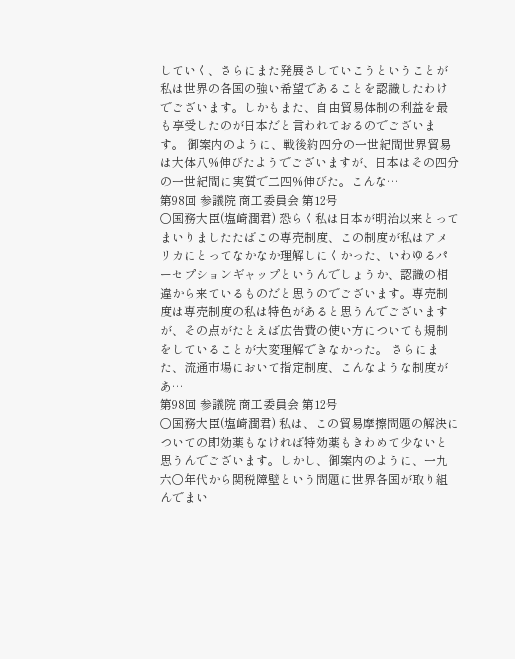していく、さらにまた発展さしていこうということが私は世界の各国の強い希望であることを認識したわけでございます。しかもまた、自由貿易体制の利益を最も享受したのが日本だと言われておるのでございます。 御案内のように、戦後約四分の一世紀間世界貿易は大体八%伸びたようでございますが、日本はその四分の一世紀間に実質で二四%伸びた。こんな…
第98回 参議院 商工委員会 第12号
○国務大臣(塩崎潤君) 恐らく私は日本が明治以来とってまいりましたたばこの専売制度、この制度が私はアメリカにとってなかなか理解しにくかった、いわゆるパーセプションギャップというんでしょうか、認識の相違から来ているものだと思うのでございます。専売制度は専売制度の私は特色があると思うんでございますが、その点がたとえば広告費の使い方についても規制をしていることが大変理解できなかった。 さらにまた、流通市場において指定制度、こんなような制度があ…
第98回 参議院 商工委員会 第12号
○国務大臣(塩崎潤君) 私は、この貿易摩擦問題の解決についての即効薬もなければ特効薬もきわめて少ないと思うんでございます。しかし、御案内のように、一九六〇年代から関税障壁という問題に世界各国が取り組んでまい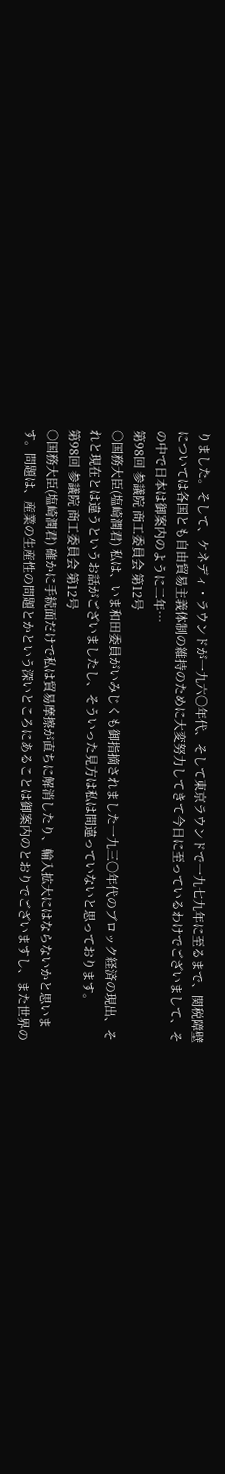りました。そして、ケネディ・ラウンドが一九六〇年代、そして東京ラウンドで一九七九年に至るまで、関税障壁については各国とも自由貿易主義体制の維持のために大変努力してきて今日に至っているわけでございまして、その中で日本は御案内のように二年…
第98回 参議院 商工委員会 第12号
○国務大臣(塩崎潤君) 私は、いま和田委員がいみじくも御指摘されました一九三〇年代のブロック経済の現出、それと現在とは違うというお話がございましたし、そういった見方は私は間違っていないと思っております。
第98回 参議院 商工委員会 第12号
○国務大臣(塩崎潤君) 確かに手続面だけで私は貿易摩擦が直ちに解消したり、輸入拡大にはならないかと思います。問題は、産業の生産性の問題とかという深いところにあることは御案内のとおりでございますし、また世界の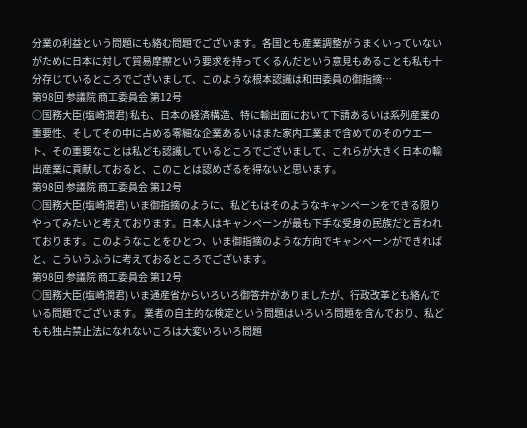分業の利益という問題にも絡む問題でございます。各国とも産業調整がうまくいっていないがために日本に対して貿易摩擦という要求を持ってくるんだという意見もあることも私も十分存じているところでございまして、このような根本認識は和田委員の御指摘…
第98回 参議院 商工委員会 第12号
○国務大臣(塩崎潤君) 私も、日本の経済構造、特に輸出面において下請あるいは系列産業の重要性、そしてその中に占める零細な企業あるいはまた家内工業まで含めてのそのウエート、その重要なことは私ども認識しているところでございまして、これらが大きく日本の輸出産業に貢献しておると、このことは認めざるを得ないと思います。
第98回 参議院 商工委員会 第12号
○国務大臣(塩崎潤君) いま御指摘のように、私どもはそのようなキャンペーンをできる限りやってみたいと考えております。日本人はキャンペーンが最も下手な受身の民族だと言われております。このようなことをひとつ、いま御指摘のような方向でキャンペーンができればと、こういうふうに考えておるところでございます。
第98回 参議院 商工委員会 第12号
○国務大臣(塩崎潤君) いま通産省からいろいろ御答弁がありましたが、行政改革とも絡んでいる問題でございます。 業者の自主的な検定という問題はいろいろ問題を含んでおり、私どもも独占禁止法になれないころは大変いろいろ問題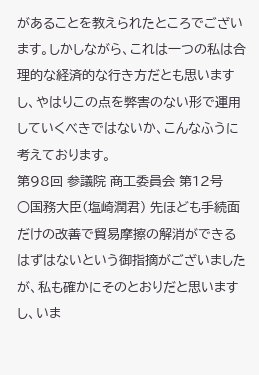があることを教えられたところでございます。しかしながら、これは一つの私は合理的な経済的な行き方だとも思いますし、やはりこの点を弊害のない形で運用していくべきではないか、こんなふうに考えております。
第98回 参議院 商工委員会 第12号
○国務大臣(塩崎潤君) 先ほども手続面だけの改善で貿易摩擦の解消ができるはずはないという御指摘がございましたが、私も確かにそのとおりだと思いますし、いま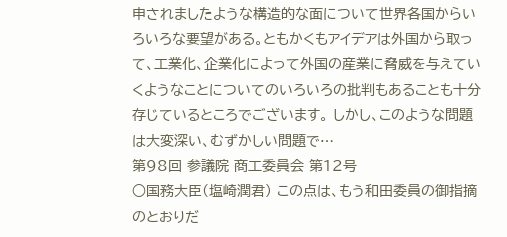申されましたような構造的な面について世界各国からいろいろな要望がある。ともかくもアイデアは外国から取って、工業化、企業化によって外国の産業に脅威を与えていくようなことについてのいろいろの批判もあることも十分存じているところでございます。 しかし、このような問題は大変深い、むずかしい問題で…
第98回 参議院 商工委員会 第12号
○国務大臣(塩崎潤君) この点は、もう和田委員の御指摘のとおりだ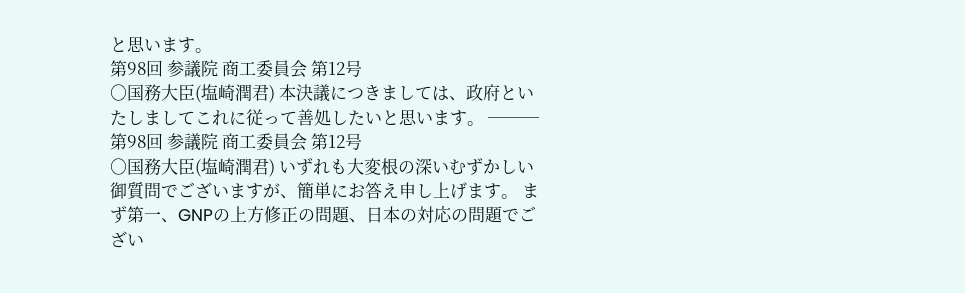と思います。
第98回 参議院 商工委員会 第12号
○国務大臣(塩崎潤君) 本決議につきましては、政府といたしましてこれに従って善処したいと思います。 ───
第98回 参議院 商工委員会 第12号
○国務大臣(塩崎潤君) いずれも大変根の深いむずかしい御質問でございますが、簡単にお答え申し上げます。 まず第一、GNPの上方修正の問題、日本の対応の問題でござい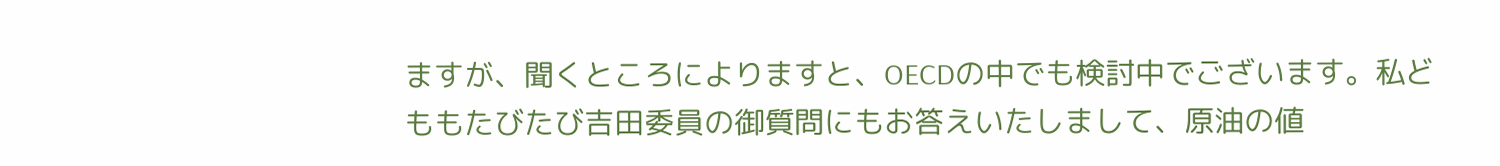ますが、聞くところによりますと、OECDの中でも検討中でございます。私どももたびたび吉田委員の御質問にもお答えいたしまして、原油の値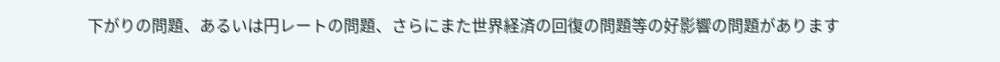下がりの問題、あるいは円レートの問題、さらにまた世界経済の回復の問題等の好影響の問題があります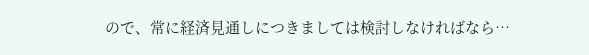ので、常に経済見通しにつきましては検討しなければなら…